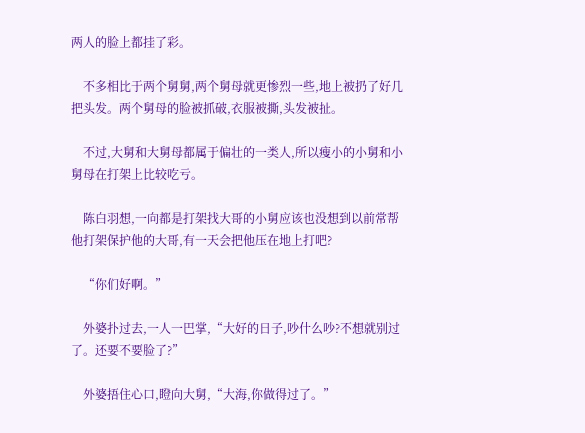两人的脸上都挂了彩。

    不多相比于两个舅舅,两个舅母就更惨烈一些,地上被扔了好几把头发。两个舅母的脸被抓破,衣服被撕,头发被扯。

    不过,大舅和大舅母都属于偏壮的一类人,所以瘦小的小舅和小舅母在打架上比较吃亏。

    陈白羽想,一向都是打架找大哥的小舅应该也没想到以前常帮他打架保护他的大哥,有一天会把他压在地上打吧?

    “你们好啊。”

    外婆扑过去,一人一巴掌,“大好的日子,吵什么吵?不想就别过了。还要不要脸了?”

    外婆捂住心口,瞪向大舅,“大海,你做得过了。”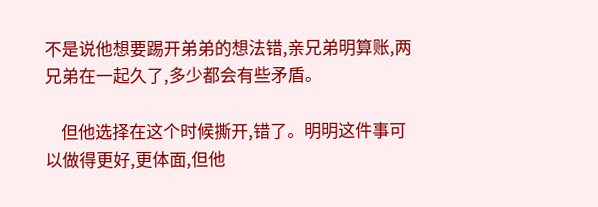不是说他想要踢开弟弟的想法错,亲兄弟明算账,两兄弟在一起久了,多少都会有些矛盾。

    但他选择在这个时候撕开,错了。明明这件事可以做得更好,更体面,但他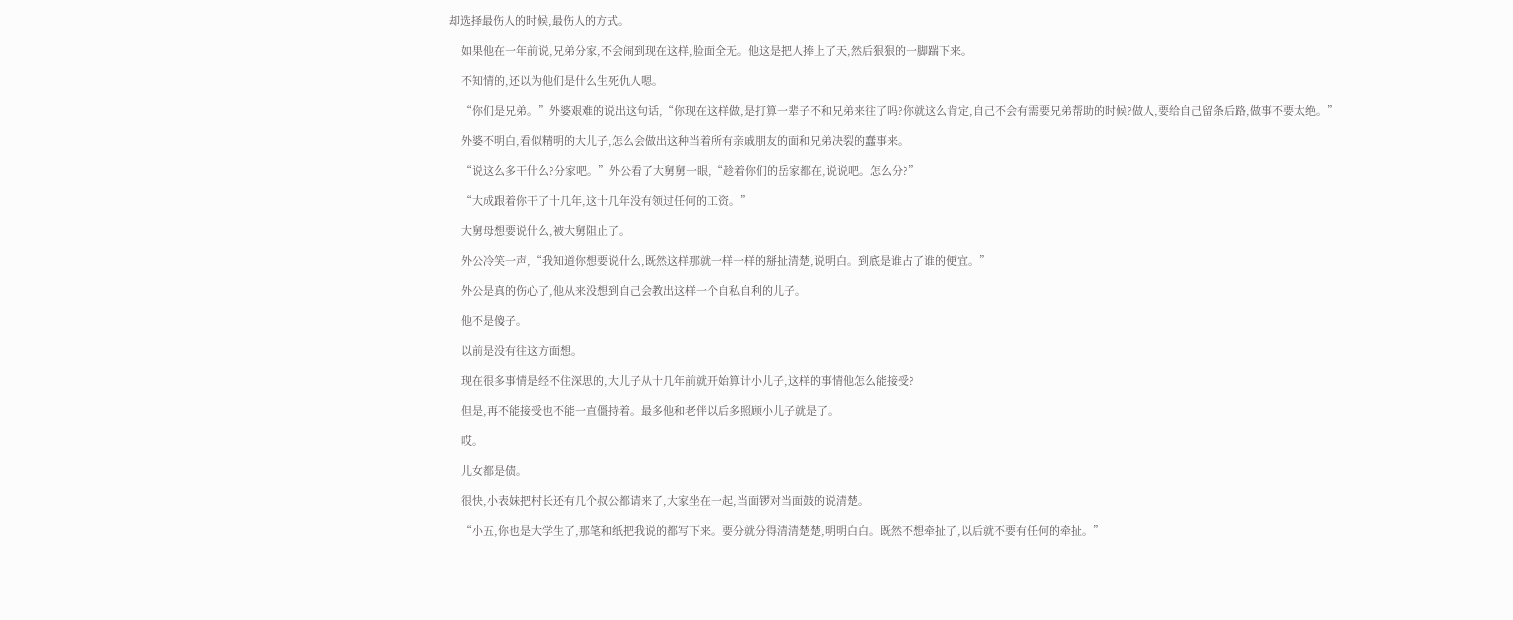却选择最伤人的时候,最伤人的方式。

    如果他在一年前说,兄弟分家,不会闹到现在这样,脸面全无。他这是把人捧上了天,然后狠狠的一脚踹下来。

    不知情的,还以为他们是什么生死仇人嗯。

    “你们是兄弟。”外婆艰难的说出这句话,“你现在这样做,是打算一辈子不和兄弟来往了吗?你就这么肯定,自己不会有需要兄弟帮助的时候?做人,要给自己留条后路,做事不要太绝。”

    外婆不明白,看似精明的大儿子,怎么会做出这种当着所有亲戚朋友的面和兄弟决裂的蠢事来。

    “说这么多干什么?分家吧。”外公看了大舅舅一眼,“趁着你们的岳家都在,说说吧。怎么分?”

    “大成跟着你干了十几年,这十几年没有领过任何的工资。”

    大舅母想要说什么,被大舅阻止了。

    外公冷笑一声,“我知道你想要说什么,既然这样那就一样一样的掰扯清楚,说明白。到底是谁占了谁的便宜。”

    外公是真的伤心了,他从来没想到自己会教出这样一个自私自利的儿子。

    他不是傻子。

    以前是没有往这方面想。

    现在很多事情是经不住深思的,大儿子从十几年前就开始算计小儿子,这样的事情他怎么能接受?

    但是,再不能接受也不能一直僵持着。最多他和老伴以后多照顾小儿子就是了。

    哎。

    儿女都是债。

    很快,小表妹把村长还有几个叔公都请来了,大家坐在一起,当面锣对当面鼓的说清楚。

    “小五,你也是大学生了,那笔和纸把我说的都写下来。要分就分得清清楚楚,明明白白。既然不想牵扯了,以后就不要有任何的牵扯。”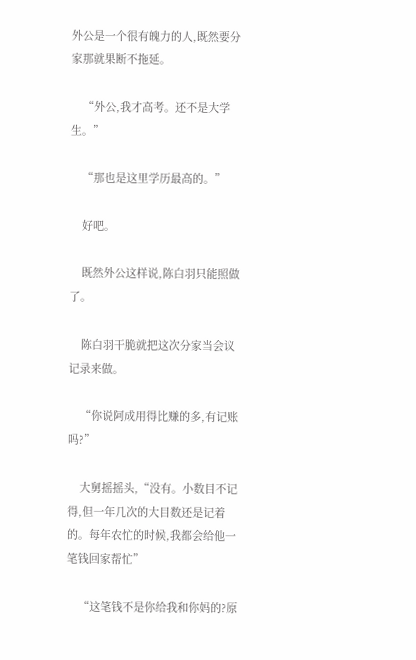外公是一个很有魄力的人,既然要分家那就果断不拖延。

    “外公,我才高考。还不是大学生。”

    “那也是这里学历最高的。”

    好吧。

    既然外公这样说,陈白羽只能照做了。

    陈白羽干脆就把这次分家当会议记录来做。

    “你说阿成用得比赚的多,有记账吗?”

    大舅摇摇头,“没有。小数目不记得,但一年几次的大目数还是记着的。每年农忙的时候,我都会给他一笔钱回家帮忙”

    “这笔钱不是你给我和你妈的?原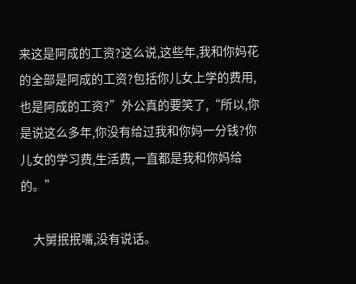来这是阿成的工资?这么说,这些年,我和你妈花的全部是阿成的工资?包括你儿女上学的费用,也是阿成的工资?”外公真的要笑了,“所以,你是说这么多年,你没有给过我和你妈一分钱?你儿女的学习费,生活费,一直都是我和你妈给的。”

    大舅抿抿嘴,没有说话。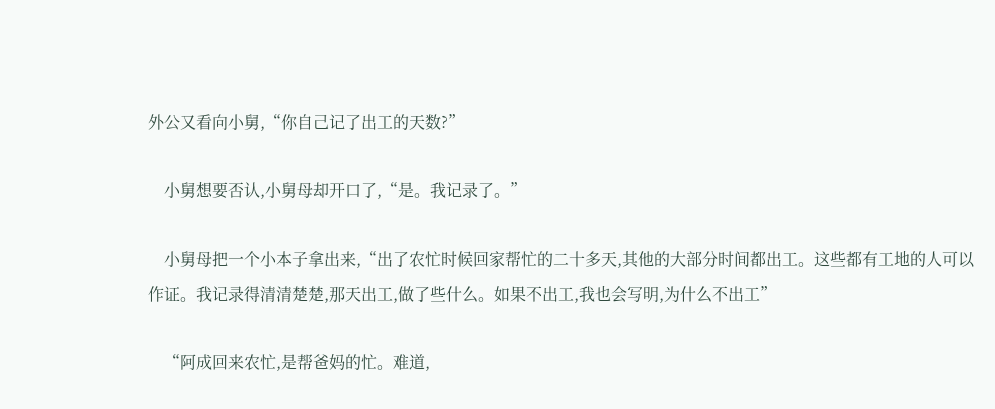外公又看向小舅,“你自己记了出工的天数?”

    小舅想要否认,小舅母却开口了,“是。我记录了。”

    小舅母把一个小本子拿出来,“出了农忙时候回家帮忙的二十多天,其他的大部分时间都出工。这些都有工地的人可以作证。我记录得清清楚楚,那天出工,做了些什么。如果不出工,我也会写明,为什么不出工”

    “阿成回来农忙,是帮爸妈的忙。难道,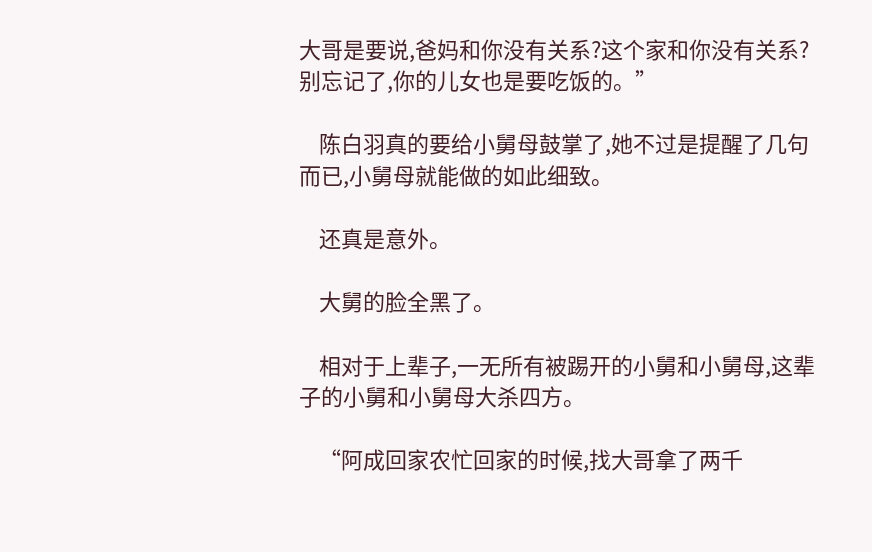大哥是要说,爸妈和你没有关系?这个家和你没有关系?别忘记了,你的儿女也是要吃饭的。”

    陈白羽真的要给小舅母鼓掌了,她不过是提醒了几句而已,小舅母就能做的如此细致。

    还真是意外。

    大舅的脸全黑了。

    相对于上辈子,一无所有被踢开的小舅和小舅母,这辈子的小舅和小舅母大杀四方。

    “阿成回家农忙回家的时候,找大哥拿了两千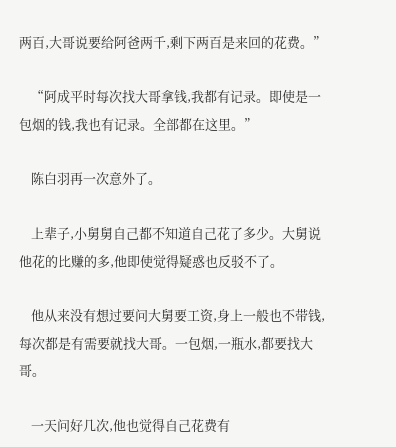两百,大哥说要给阿爸两千,剩下两百是来回的花费。”

    “阿成平时每次找大哥拿钱,我都有记录。即使是一包烟的钱,我也有记录。全部都在这里。”

    陈白羽再一次意外了。

    上辈子,小舅舅自己都不知道自己花了多少。大舅说他花的比赚的多,他即使觉得疑惑也反驳不了。

    他从来没有想过要问大舅要工资,身上一般也不带钱,每次都是有需要就找大哥。一包烟,一瓶水,都要找大哥。

    一天问好几次,他也觉得自己花费有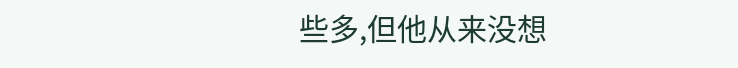些多,但他从来没想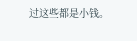过这些都是小钱。